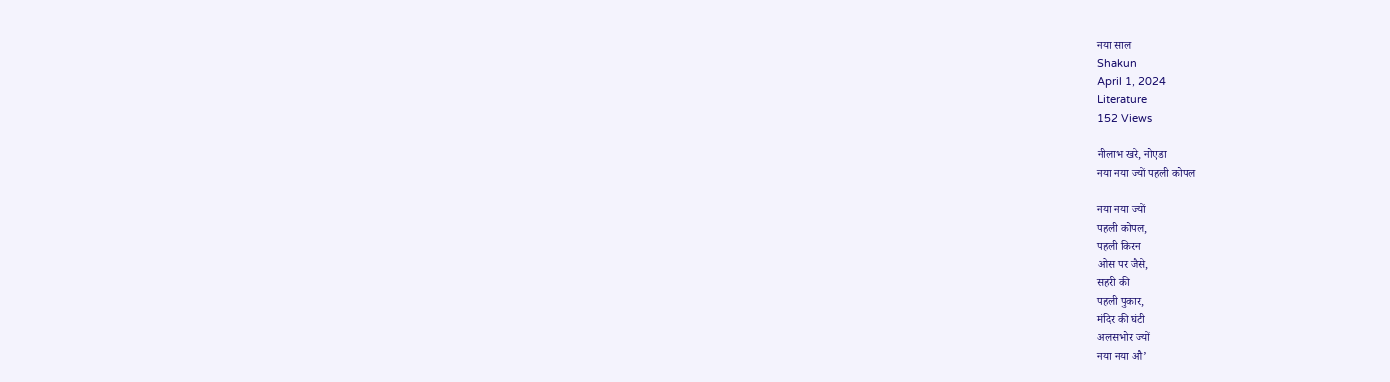नया साल
Shakun
April 1, 2024
Literature
152 Views

नीलाभ खरे, नोएडा
नया नया ज्यों पहली कोपल

नया नया ज्यों
पहली कोपल,
पहली किरन
ओस पर जैसे,
सहरी की
पहली पुकार,
मंदिर की घंटी
अलसभोर ज्यों
नया नया औ’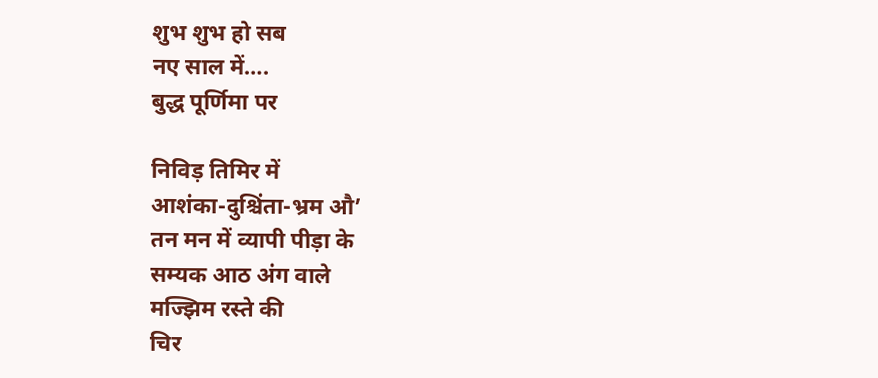शुभ शुभ हो सब
नए साल में….
बुद्ध पूर्णिमा पर

निविड़ तिमिर में
आशंका-दुश्चिंता-भ्रम औ’
तन मन में व्यापी पीड़ा के
सम्यक आठ अंग वाले
मज्झिम रस्ते की
चिर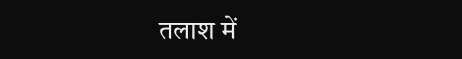तलाश में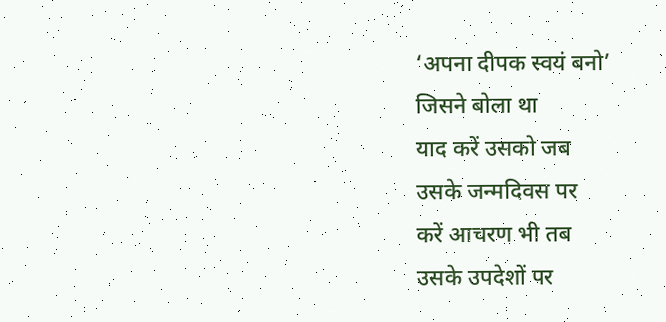‘अपना दीपक स्वयं बनो’
जिसने बोला था
याद करें उसको जब
उसके जन्मदिवस पर
करें आचरण भी तब
उसके उपदेशों पर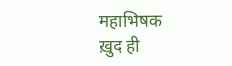महाभिषक
ख़ुद ही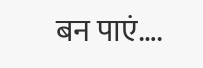बन पाएं….